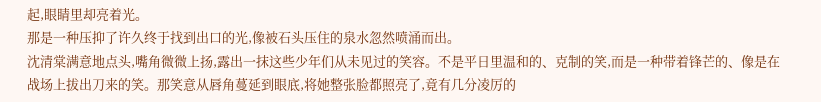起,眼睛里却亮着光。
那是一种压抑了许久终于找到出口的光,像被石头压住的泉水忽然喷涌而出。
沈清棠满意地点头,嘴角微微上扬,露出一抹这些少年们从未见过的笑容。不是平日里温和的、克制的笑,而是一种带着锋芒的、像是在战场上拔出刀来的笑。那笑意从唇角蔓延到眼底,将她整张脸都照亮了,竟有几分凌厉的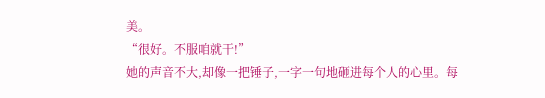美。
“很好。不服咱就干!”
她的声音不大,却像一把锤子,一字一句地砸进每个人的心里。每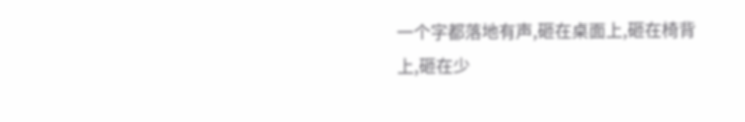一个字都落地有声,砸在桌面上,砸在椅背上,砸在少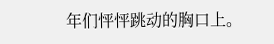年们怦怦跳动的胸口上。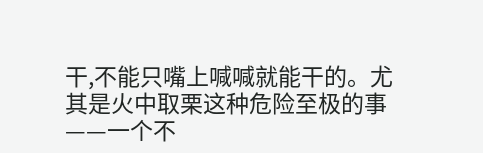干,不能只嘴上喊喊就能干的。尤其是火中取栗这种危险至极的事——一个不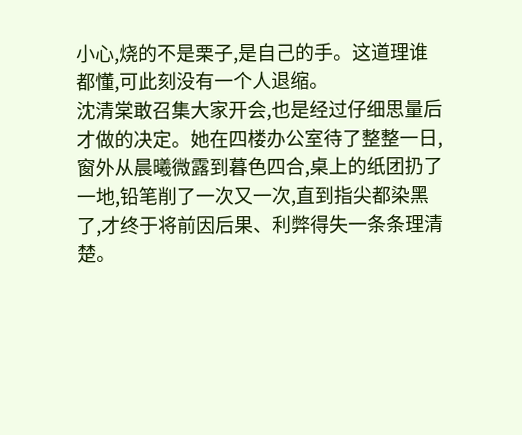小心,烧的不是栗子,是自己的手。这道理谁都懂,可此刻没有一个人退缩。
沈清棠敢召集大家开会,也是经过仔细思量后才做的决定。她在四楼办公室待了整整一日,窗外从晨曦微露到暮色四合,桌上的纸团扔了一地,铅笔削了一次又一次,直到指尖都染黑了,才终于将前因后果、利弊得失一条条理清楚。